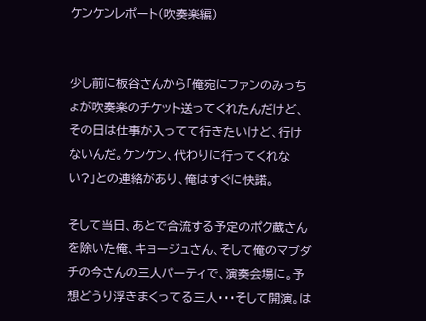ケンケンレポート(吹奏楽編)


少し前に板谷さんから「俺宛にファンのみっちょが吹奏楽のチケット送ってくれたんだけど、その日は仕事が入ってて行きたいけど、行けないんだ。ケンケン、代わりに行ってくれない?」との連絡があり、俺はすぐに快諾。

そして当日、あとで合流する予定のポク蔵さんを除いた俺、キョージュさん、そして俺のマブダチの今さんの三人パーティで、演奏会場に。予想どうり浮きまくってる三人・・・そして開演。は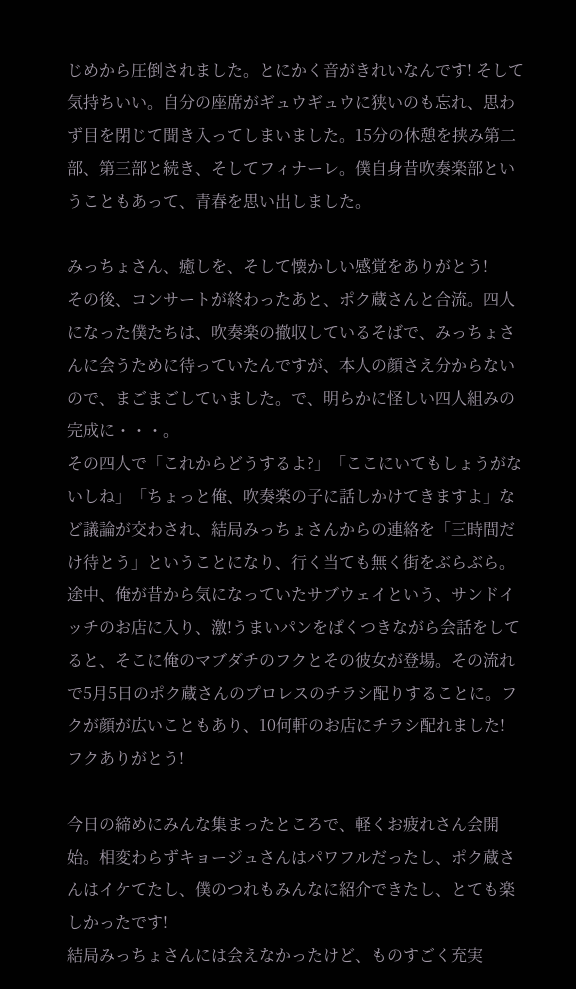じめから圧倒されました。とにかく音がきれいなんです! そして気持ちいい。自分の座席がギュウギュウに狭いのも忘れ、思わず目を閉じて聞き入ってしまいました。15分の休憩を挟み第二部、第三部と続き、そしてフィナーレ。僕自身昔吹奏楽部ということもあって、青春を思い出しました。

みっちょさん、癒しを、そして懐かしい感覚をありがとう!
その後、コンサートが終わったあと、ポク蔵さんと合流。四人になった僕たちは、吹奏楽の撤収しているそばで、みっちょさんに会うために待っていたんですが、本人の顔さえ分からないので、まごまごしていました。で、明らかに怪しい四人組みの完成に・・・。
その四人で「これからどうするよ?」「ここにいてもしょうがないしね」「ちょっと俺、吹奏楽の子に話しかけてきますよ」など議論が交わされ、結局みっちょさんからの連絡を「三時間だけ待とう」ということになり、行く当ても無く街をぶらぶら。
途中、俺が昔から気になっていたサブウェイという、サンドイッチのお店に入り、激!うまいパンをぱくつきながら会話をしてると、そこに俺のマブダチのフクとその彼女が登場。その流れで5月5日のポク蔵さんのプロレスのチラシ配りすることに。フクが顔が広いこともあり、10何軒のお店にチラシ配れました!
フクありがとう!

今日の締めにみんな集まったところで、軽くお疲れさん会開始。相変わらずキョージュさんはパワフルだったし、ポク蔵さんはイケてたし、僕のつれもみんなに紹介できたし、とても楽しかったです!
結局みっちょさんには会えなかったけど、ものすごく充実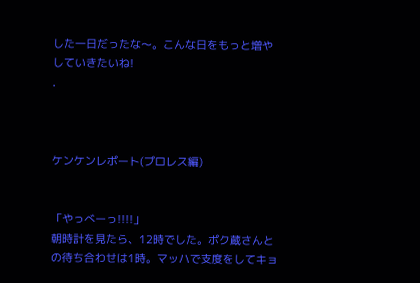した一日だったな〜。こんな日をもっと増やしていきたいね!
.



ケンケンレポート(プロレス編)


「やっべーっ!!!!」
朝時計を見たら、12時でした。ポク蔵さんとの待ち合わせは1時。マッハで支度をしてキョ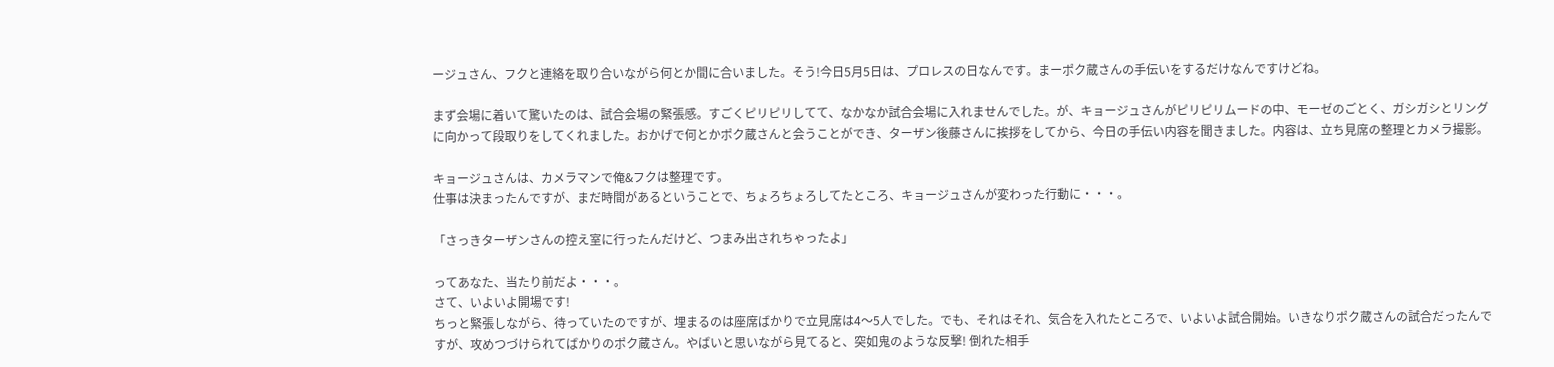ージュさん、フクと連絡を取り合いながら何とか間に合いました。そう!今日5月5日は、プロレスの日なんです。まーポク蔵さんの手伝いをするだけなんですけどね。

まず会場に着いて驚いたのは、試合会場の緊張感。すごくピリピリしてて、なかなか試合会場に入れませんでした。が、キョージュさんがピリピリムードの中、モーゼのごとく、ガシガシとリングに向かって段取りをしてくれました。おかげで何とかポク蔵さんと会うことができ、ターザン後藤さんに挨拶をしてから、今日の手伝い内容を聞きました。内容は、立ち見席の整理とカメラ撮影。

キョージュさんは、カメラマンで俺&フクは整理です。
仕事は決まったんですが、まだ時間があるということで、ちょろちょろしてたところ、キョージュさんが変わった行動に・・・。

「さっきターザンさんの控え室に行ったんだけど、つまみ出されちゃったよ」

ってあなた、当たり前だよ・・・。
さて、いよいよ開場です!
ちっと緊張しながら、待っていたのですが、埋まるのは座席ばかりで立見席は4〜5人でした。でも、それはそれ、気合を入れたところで、いよいよ試合開始。いきなりポク蔵さんの試合だったんですが、攻めつづけられてばかりのポク蔵さん。やばいと思いながら見てると、突如鬼のような反撃! 倒れた相手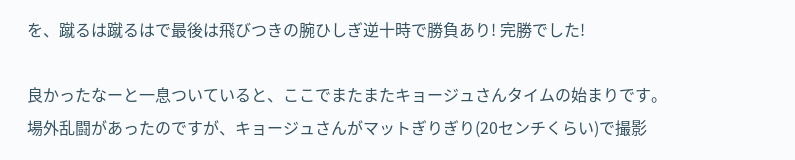を、蹴るは蹴るはで最後は飛びつきの腕ひしぎ逆十時で勝負あり! 完勝でした!

良かったなーと一息ついていると、ここでまたまたキョージュさんタイムの始まりです。場外乱闘があったのですが、キョージュさんがマットぎりぎり(20センチくらい)で撮影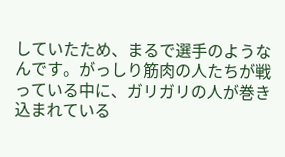していたため、まるで選手のようなんです。がっしり筋肉の人たちが戦っている中に、ガリガリの人が巻き込まれている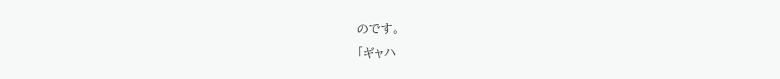のです。
「ギャハ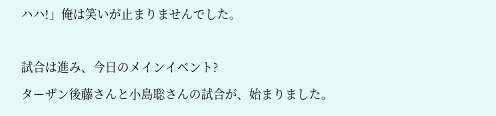ハハ!」俺は笑いが止まりませんでした。

試合は進み、今日のメインイベント?
ターザン後藤さんと小島聡さんの試合が、始まりました。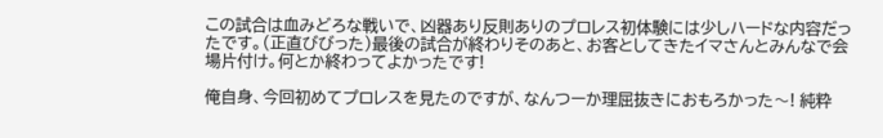この試合は血みどろな戦いで、凶器あり反則ありのプロレス初体験には少しハードな内容だったです。(正直びびった)最後の試合が終わりそのあと、お客としてきたイマさんとみんなで会場片付け。何とか終わってよかったです!

俺自身、今回初めてプロレスを見たのですが、なんつーか理屈抜きにおもろかった〜! 純粋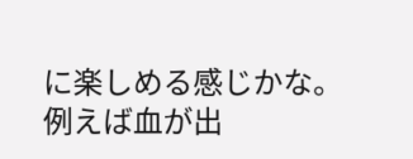に楽しめる感じかな。
例えば血が出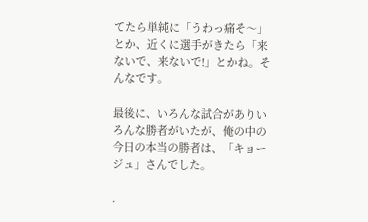てたら単純に「うわっ痛そ〜」とか、近くに選手がきたら「来ないで、来ないで!」とかね。そんなです。

最後に、いろんな試合がありいろんな勝者がいたが、俺の中の今日の本当の勝者は、「キョージュ」さんでした。

.